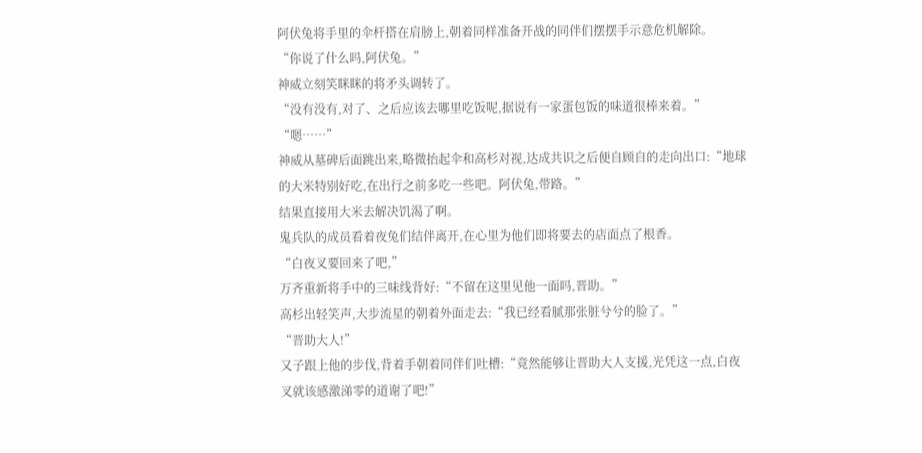阿伏兔将手里的伞杆搭在肩膀上,朝着同样准备开战的同伴们摆摆手示意危机解除。
“你说了什么吗,阿伏兔。”
神威立刻笑眯眯的将矛头调转了。
“没有没有,对了、之后应该去哪里吃饭呢,据说有一家蛋包饭的味道很棒来着。”
“嗯……”
神威从墓碑后面跳出来,略微抬起伞和高杉对视,达成共识之后便自顾自的走向出口:“地球的大米特别好吃,在出行之前多吃一些吧。阿伏兔,带路。”
结果直接用大米去解决饥渴了啊。
鬼兵队的成员看着夜兔们结伴离开,在心里为他们即将要去的店面点了根香。
“白夜叉要回来了吧,”
万齐重新将手中的三味线背好:“不留在这里见他一面吗,晋助。”
高杉出轻笑声,大步流星的朝着外面走去:“我已经看腻那张脏兮兮的脸了。”
“晋助大人!”
又子跟上他的步伐,背着手朝着同伴们吐槽:“竟然能够让晋助大人支援,光凭这一点,白夜叉就该感激涕零的道谢了吧!”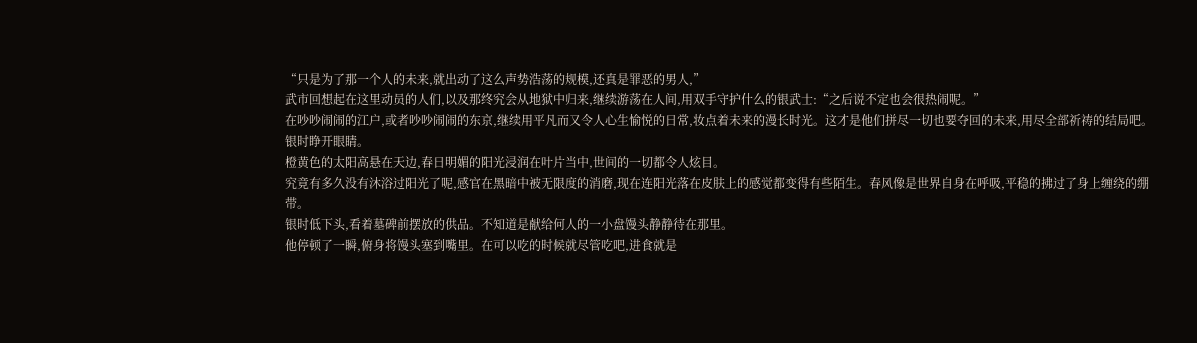“只是为了那一个人的未来,就出动了这么声势浩荡的规模,还真是罪恶的男人,”
武市回想起在这里动员的人们,以及那终究会从地狱中归来,继续游荡在人间,用双手守护什么的银武士:“之后说不定也会很热闹呢。”
在吵吵闹闹的江户,或者吵吵闹闹的东京,继续用平凡而又令人心生愉悦的日常,妆点着未来的漫长时光。这才是他们拼尽一切也要夺回的未来,用尽全部祈祷的结局吧。
银时睁开眼睛。
橙黄色的太阳高悬在天边,春日明媚的阳光浸润在叶片当中,世间的一切都令人炫目。
究竟有多久没有沐浴过阳光了呢,感官在黑暗中被无限度的消磨,现在连阳光落在皮肤上的感觉都变得有些陌生。春风像是世界自身在呼吸,平稳的拂过了身上缠绕的绷带。
银时低下头,看着墓碑前摆放的供品。不知道是献给何人的一小盘馒头静静待在那里。
他停顿了一瞬,俯身将馒头塞到嘴里。在可以吃的时候就尽管吃吧,进食就是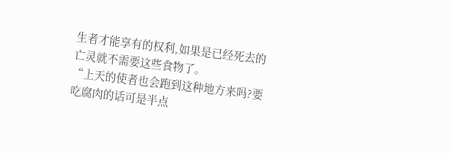生者才能享有的权利,如果是已经死去的亡灵就不需要这些食物了。
“上天的使者也会跑到这种地方来吗?要吃腐肉的话可是半点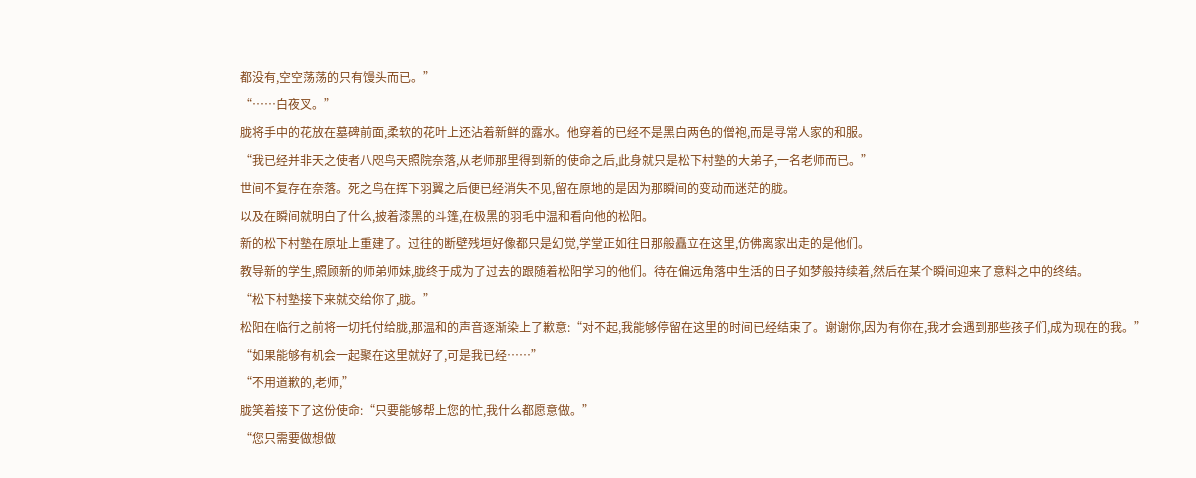都没有,空空荡荡的只有馒头而已。”
“……白夜叉。”
胧将手中的花放在墓碑前面,柔软的花叶上还沾着新鲜的露水。他穿着的已经不是黑白两色的僧袍,而是寻常人家的和服。
“我已经并非天之使者八咫鸟天照院奈落,从老师那里得到新的使命之后,此身就只是松下村塾的大弟子,一名老师而已。”
世间不复存在奈落。死之鸟在挥下羽翼之后便已经消失不见,留在原地的是因为那瞬间的变动而迷茫的胧。
以及在瞬间就明白了什么,披着漆黑的斗篷,在极黑的羽毛中温和看向他的松阳。
新的松下村塾在原址上重建了。过往的断壁残垣好像都只是幻觉,学堂正如往日那般矗立在这里,仿佛离家出走的是他们。
教导新的学生,照顾新的师弟师妹,胧终于成为了过去的跟随着松阳学习的他们。待在偏远角落中生活的日子如梦般持续着,然后在某个瞬间迎来了意料之中的终结。
“松下村塾接下来就交给你了,胧。”
松阳在临行之前将一切托付给胧,那温和的声音逐渐染上了歉意:“对不起,我能够停留在这里的时间已经结束了。谢谢你,因为有你在,我才会遇到那些孩子们,成为现在的我。”
“如果能够有机会一起聚在这里就好了,可是我已经……”
“不用道歉的,老师,”
胧笑着接下了这份使命:“只要能够帮上您的忙,我什么都愿意做。”
“您只需要做想做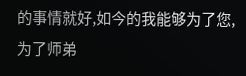的事情就好,如今的我能够为了您,为了师弟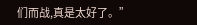们而战,真是太好了。”